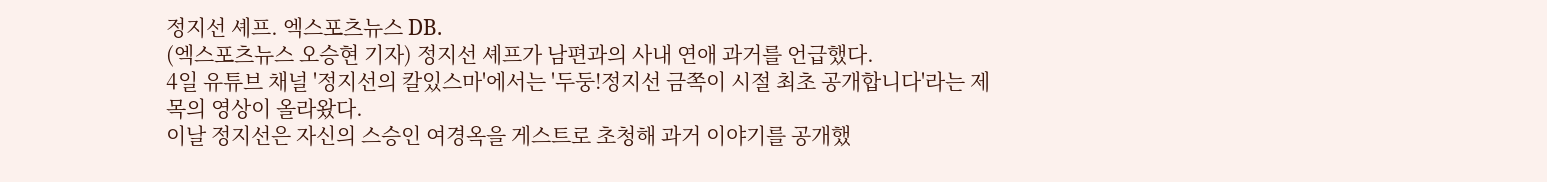정지선 셰프. 엑스포츠뉴스 DB.
(엑스포츠뉴스 오승현 기자) 정지선 셰프가 남편과의 사내 연애 과거를 언급했다.
4일 유튜브 채널 '정지선의 칼있스마'에서는 '두둥!정지선 금쪽이 시절 최초 공개합니다'라는 제목의 영상이 올라왔다.
이날 정지선은 자신의 스승인 여경옥을 게스트로 초청해 과거 이야기를 공개했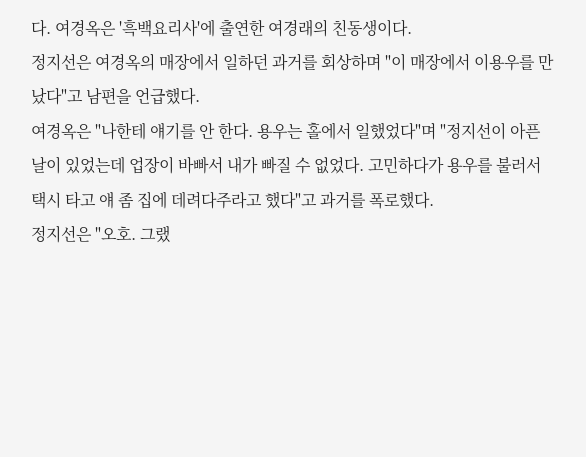다. 여경옥은 '흑백요리사'에 출연한 여경래의 친동생이다.
정지선은 여경옥의 매장에서 일하던 과거를 회상하며 "이 매장에서 이용우를 만났다"고 남편을 언급했다.
여경옥은 "나한테 얘기를 안 한다. 용우는 홀에서 일했었다"며 "정지선이 아픈 날이 있었는데 업장이 바빠서 내가 빠질 수 없었다. 고민하다가 용우를 불러서 택시 타고 얘 좀 집에 데려다주라고 했다"고 과거를 폭로했다.
정지선은 "오호. 그랬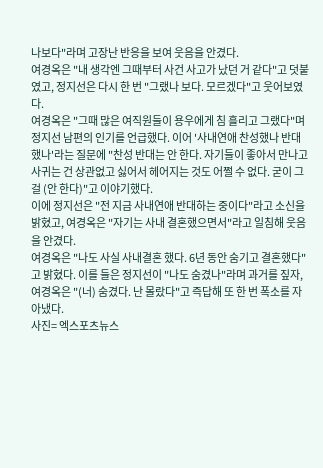나보다"라며 고장난 반응을 보여 웃음을 안겼다.
여경옥은 "내 생각엔 그때부터 사건 사고가 났던 거 같다"고 덧붙였고, 정지선은 다시 한 번 "그랬나 보다. 모르겠다"고 웃어보였다.
여경옥은 "그때 많은 여직원들이 용우에게 침 흘리고 그랬다"며 정지선 남편의 인기를 언급했다. 이어 '사내연애 찬성했나 반대했나'라는 질문에 "찬성 반대는 안 한다. 자기들이 좋아서 만나고 사귀는 건 상관없고 싫어서 헤어지는 것도 어쩔 수 없다. 굳이 그걸 (안 한다)"고 이야기했다.
이에 정지선은 "전 지금 사내연애 반대하는 중이다"라고 소신을 밝혔고, 여경옥은 "자기는 사내 결혼했으면서"라고 일침해 웃음을 안겼다.
여경옥은 "나도 사실 사내결혼 했다. 6년 동안 숨기고 결혼했다"고 밝혔다. 이를 들은 정지선이 "나도 숨겼나"라며 과거를 짚자, 여경옥은 "(너) 숨겼다. 난 몰랐다"고 즉답해 또 한 번 폭소를 자아냈다.
사진= 엑스포츠뉴스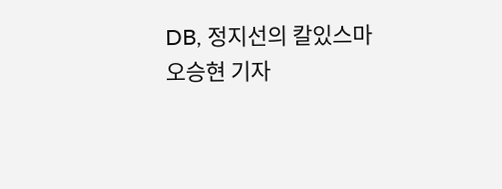DB, 정지선의 칼있스마
오승현 기자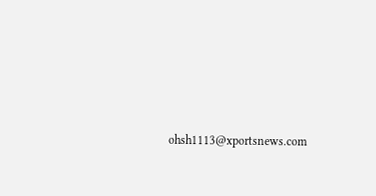ohsh1113@xportsnews.com